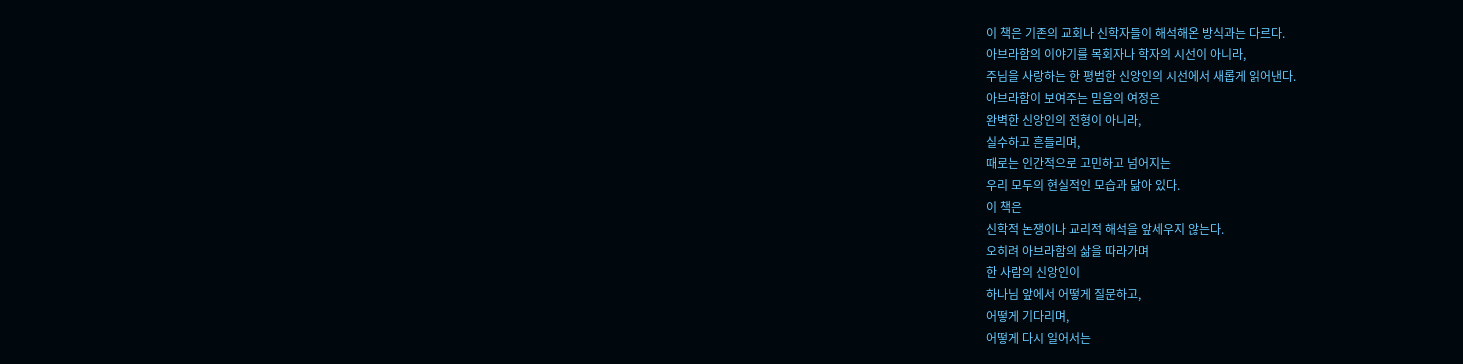이 책은 기존의 교회나 신학자들이 해석해온 방식과는 다르다.
아브라함의 이야기를 목회자나 학자의 시선이 아니라,
주님을 사랑하는 한 평범한 신앙인의 시선에서 새롭게 읽어낸다.
아브라함이 보여주는 믿음의 여정은
완벽한 신앙인의 전형이 아니라,
실수하고 흔들리며,
때로는 인간적으로 고민하고 넘어지는
우리 모두의 현실적인 모습과 닮아 있다.
이 책은
신학적 논쟁이나 교리적 해석을 앞세우지 않는다.
오히려 아브라함의 삶을 따라가며
한 사람의 신앙인이
하나님 앞에서 어떻게 질문하고,
어떻게 기다리며,
어떻게 다시 일어서는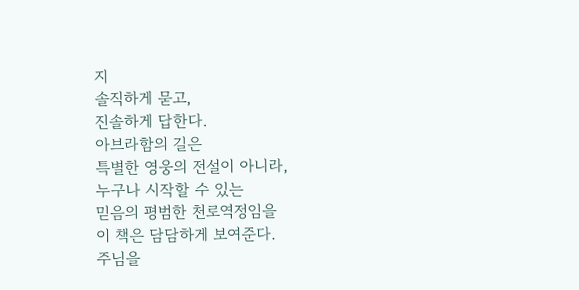지
솔직하게 묻고,
진솔하게 답한다.
아브라함의 길은
특별한 영웅의 전설이 아니라,
누구나 시작할 수 있는
믿음의 평범한 천로역정임을
이 책은 담담하게 보여준다.
주님을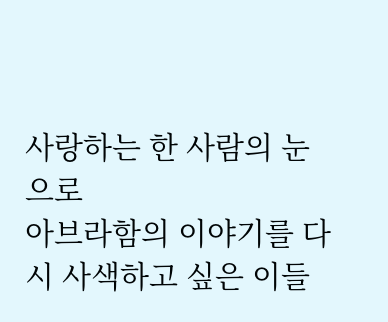사랑하는 한 사람의 눈으로
아브라함의 이야기를 다시 사색하고 싶은 이들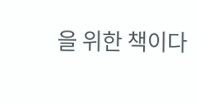을 위한 책이다